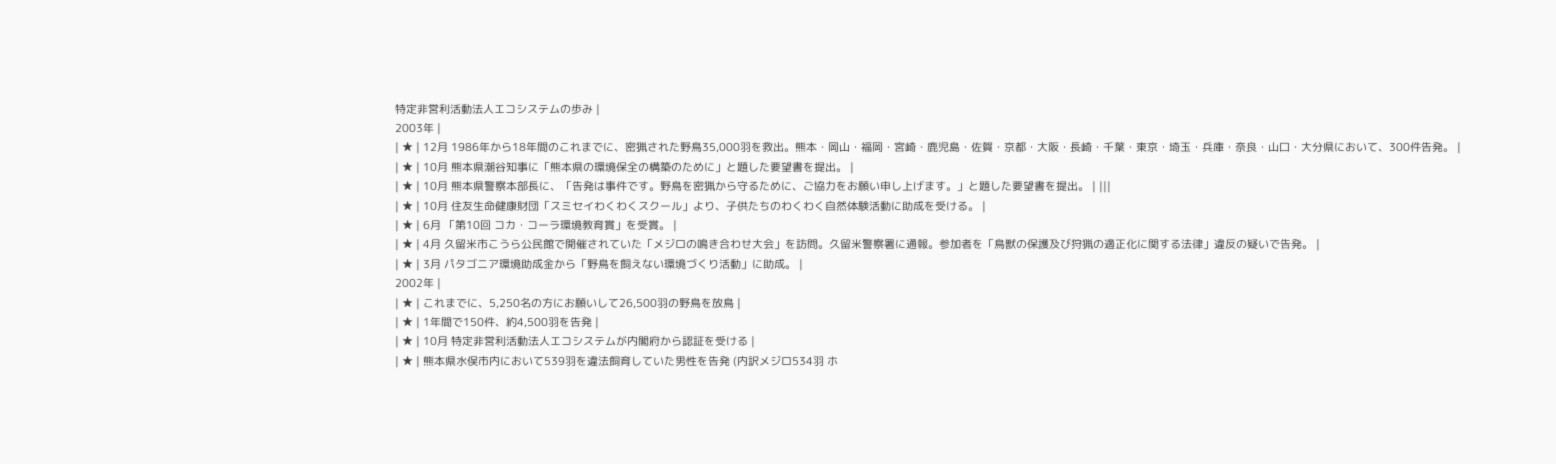特定非営利活動法人エコシステムの歩み |
2003年 |
| ★ | 12月 1986年から18年間のこれまでに、密猟された野鳥35,000羽を救出。熊本・岡山・福岡・宮崎・鹿児島・佐賀・京都・大阪・長崎・千葉・東京・埼玉・兵庫・奈良・山口・大分県において、300件告発。 |
| ★ | 10月 熊本県潮谷知事に「熊本県の環境保全の構築のために」と題した要望書を提出。 |
| ★ | 10月 熊本県警察本部長に、「告発は事件です。野鳥を密猟から守るために、ご協力をお願い申し上げます。」と題した要望書を提出。 | |||
| ★ | 10月 住友生命健康財団「スミセイわくわくスクール」より、子供たちのわくわく自然体験活動に助成を受ける。 |
| ★ | 6月 「第10回 コカ・コーラ環境教育賞」を受賞。 |
| ★ | 4月 久留米市こうら公民館で開催されていた「メジロの鳴き合わせ大会」を訪問。久留米警察署に通報。参加者を「鳥獣の保護及び狩猟の適正化に関する法律」違反の疑いで告発。 |
| ★ | 3月 パタゴニア環境助成金から「野鳥を飼えない環境づくり活動」に助成。 |
2002年 |
| ★ | これまでに、5,250名の方にお願いして26,500羽の野鳥を放鳥 |
| ★ | 1年間で150件、約4,500羽を告発 |
| ★ | 10月 特定非営利活動法人エコシステムが内閣府から認証を受ける |
| ★ | 熊本県水俣市内において539羽を違法飼育していた男性を告発 (内訳メジロ534羽 ホ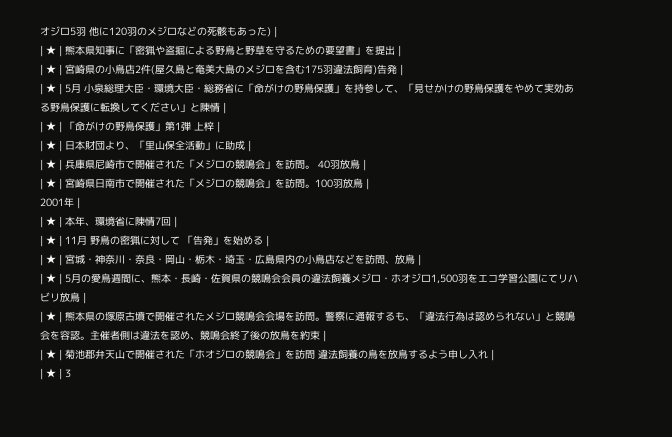オジロ5羽 他に120羽のメジロなどの死骸もあった) |
| ★ | 熊本県知事に「密猟や盗掘による野鳥と野草を守るための要望書」を提出 |
| ★ | 宮崎県の小鳥店2件(屋久島と奄美大島のメジロを含む175羽違法飼育)告発 |
| ★ | 5月 小泉総理大臣・環境大臣・総務省に「命がけの野鳥保護」を持参して、「見せかけの野鳥保護をやめて実効ある野鳥保護に転換してください」と陳情 |
| ★ | 「命がけの野鳥保護」第1弾 上梓 |
| ★ | 日本財団より、「里山保全活動」に助成 |
| ★ | 兵庫県尼崎市で開催された「メジロの競鳴会」を訪問。 40羽放鳥 |
| ★ | 宮崎県日南市で開催された「メジロの競鳴会」を訪問。100羽放鳥 |
2001年 |
| ★ | 本年、環境省に陳情7回 |
| ★ | 11月 野鳥の密猟に対して 「告発」を始める |
| ★ | 宮城・神奈川・奈良・岡山・栃木・埼玉・広島県内の小鳥店などを訪問、放鳥 |
| ★ | 5月の愛鳥週間に、熊本・長崎・佐賀県の競鳴会会員の違法飼養メジロ・ホオジロ1,500羽をエコ学習公園にてリハビリ放鳥 |
| ★ | 熊本県の塚原古墳で開催されたメジロ競鳴会会場を訪問。警察に通報するも、「違法行為は認められない」と競鳴会を容認。主催者側は違法を認め、競鳴会終了後の放鳥を約束 |
| ★ | 菊池郡弁天山で開催された「ホオジロの競鳴会」を訪問 違法飼養の鳥を放鳥するよう申し入れ |
| ★ | 3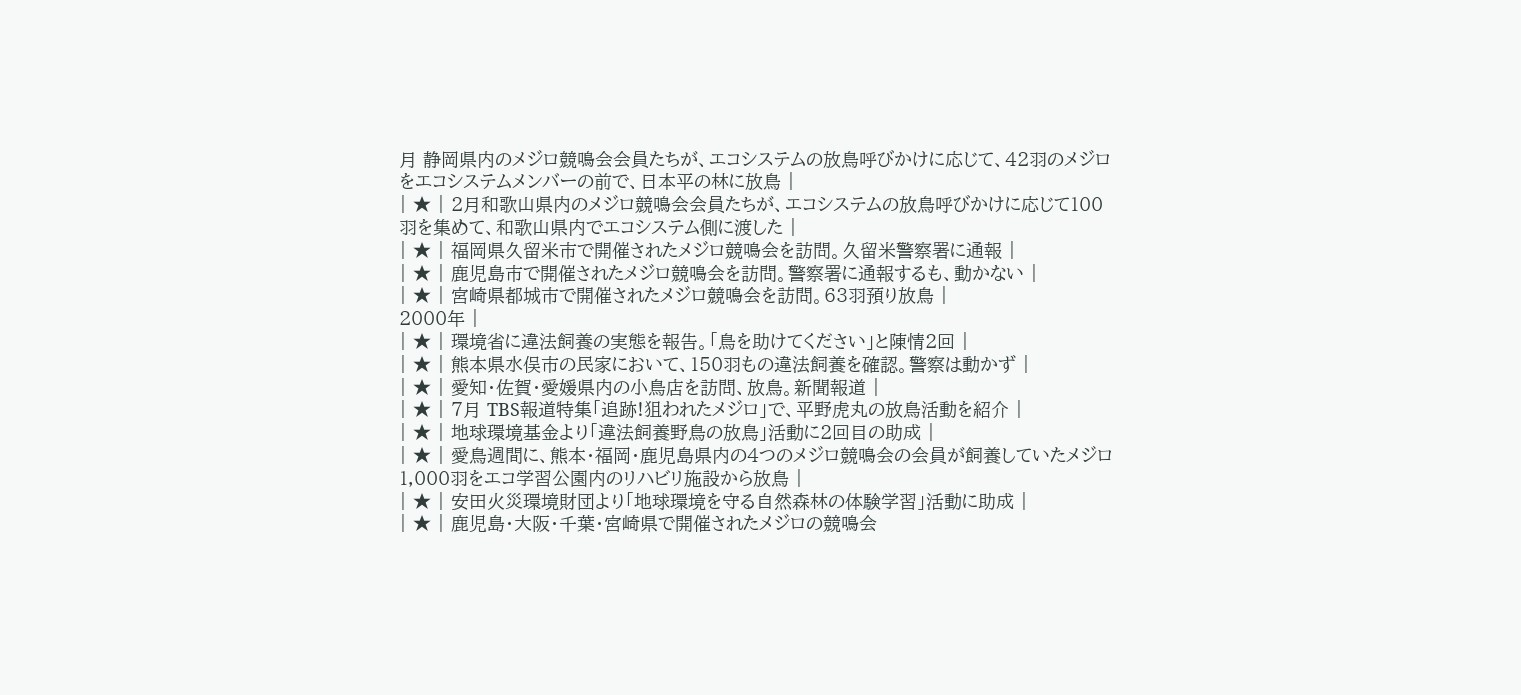月 静岡県内のメジロ競鳴会会員たちが、エコシステムの放鳥呼びかけに応じて、42羽のメジロをエコシステムメンバーの前で、日本平の林に放鳥 |
| ★ | 2月和歌山県内のメジロ競鳴会会員たちが、エコシステムの放鳥呼びかけに応じて100羽を集めて、和歌山県内でエコシステム側に渡した |
| ★ | 福岡県久留米市で開催されたメジロ競鳴会を訪問。久留米警察署に通報 |
| ★ | 鹿児島市で開催されたメジロ競鳴会を訪問。警察署に通報するも、動かない |
| ★ | 宮崎県都城市で開催されたメジロ競鳴会を訪問。63羽預り放鳥 |
2000年 |
| ★ | 環境省に違法飼養の実態を報告。「鳥を助けてください」と陳情2回 |
| ★ | 熊本県水俣市の民家において、150羽もの違法飼養を確認。警察は動かず |
| ★ | 愛知・佐賀・愛媛県内の小鳥店を訪問、放鳥。新聞報道 |
| ★ | 7月 TBS報道特集「追跡!狙われたメジロ」で、平野虎丸の放鳥活動を紹介 |
| ★ | 地球環境基金より「違法飼養野鳥の放鳥」活動に2回目の助成 |
| ★ | 愛鳥週間に、熊本・福岡・鹿児島県内の4つのメジロ競鳴会の会員が飼養していたメジロ1,000羽をエコ学習公園内のリハビリ施設から放鳥 |
| ★ | 安田火災環境財団より「地球環境を守る自然森林の体験学習」活動に助成 |
| ★ | 鹿児島・大阪・千葉・宮崎県で開催されたメジロの競鳴会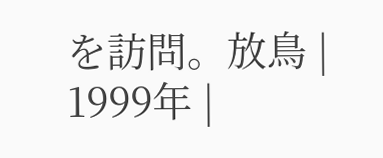を訪問。放鳥 |
1999年 |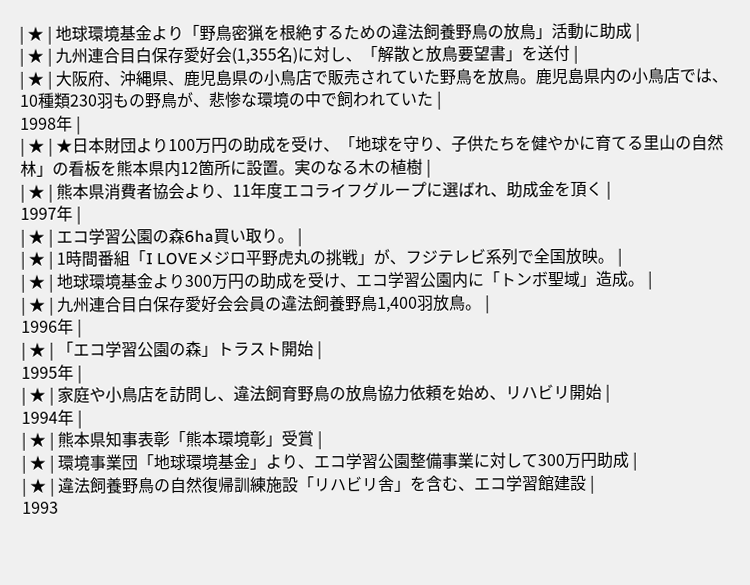| ★ | 地球環境基金より「野鳥密猟を根絶するための違法飼養野鳥の放鳥」活動に助成 |
| ★ | 九州連合目白保存愛好会(1,355名)に対し、「解散と放鳥要望書」を送付 |
| ★ | 大阪府、沖縄県、鹿児島県の小鳥店で販売されていた野鳥を放鳥。鹿児島県内の小鳥店では、10種類230羽もの野鳥が、悲惨な環境の中で飼われていた |
1998年 |
| ★ | ★日本財団より100万円の助成を受け、「地球を守り、子供たちを健やかに育てる里山の自然林」の看板を熊本県内12箇所に設置。実のなる木の植樹 |
| ★ | 熊本県消費者協会より、11年度エコライフグループに選ばれ、助成金を頂く |
1997年 |
| ★ | エコ学習公園の森6ha買い取り。 |
| ★ | 1時間番組「I LOVEメジロ平野虎丸の挑戦」が、フジテレビ系列で全国放映。 |
| ★ | 地球環境基金より300万円の助成を受け、エコ学習公園内に「トンボ聖域」造成。 |
| ★ | 九州連合目白保存愛好会会員の違法飼養野鳥1,400羽放鳥。 |
1996年 |
| ★ | 「エコ学習公園の森」トラスト開始 |
1995年 |
| ★ | 家庭や小鳥店を訪問し、違法飼育野鳥の放鳥協力依頼を始め、リハビリ開始 |
1994年 |
| ★ | 熊本県知事表彰「熊本環境彰」受賞 |
| ★ | 環境事業団「地球環境基金」より、エコ学習公園整備事業に対して300万円助成 |
| ★ | 違法飼養野鳥の自然復帰訓練施設「リハビリ舎」を含む、エコ学習館建設 |
1993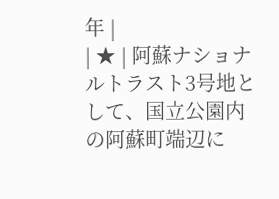年 |
| ★ | 阿蘇ナショナルトラスト3号地として、国立公園内の阿蘇町端辺に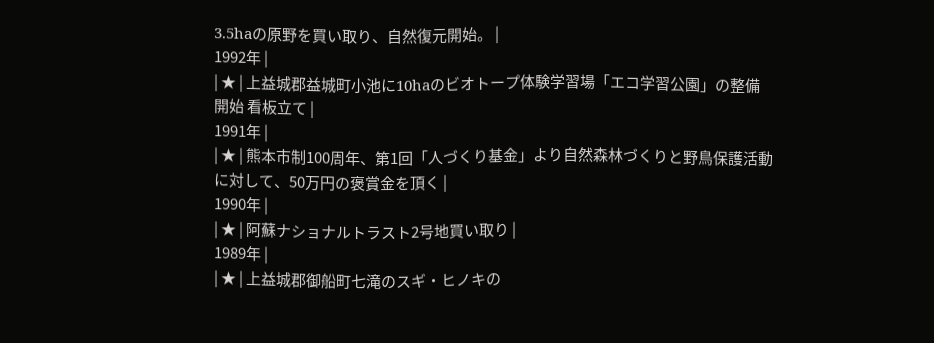3.5haの原野を買い取り、自然復元開始。 |
1992年 |
| ★ | 上益城郡益城町小池に10haのビオトープ体験学習場「エコ学習公園」の整備開始 看板立て |
1991年 |
| ★ | 熊本市制100周年、第1回「人づくり基金」より自然森林づくりと野鳥保護活動に対して、50万円の褒賞金を頂く |
1990年 |
| ★ | 阿蘇ナショナルトラスト2号地買い取り |
1989年 |
| ★ | 上益城郡御船町七滝のスギ・ヒノキの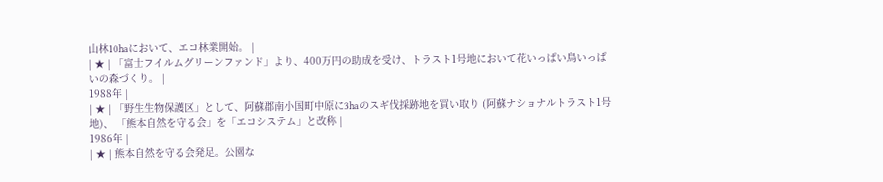山林10haにおいて、エコ林業開始。 |
| ★ | 「富士フイルムグリーンファンド」より、400万円の助成を受け、トラスト1号地において花いっぱい鳥いっぱいの森づくり。 |
1988年 |
| ★ | 「野生生物保護区」として、阿蘇郡南小国町中原に3haのスギ伐採跡地を買い取り (阿蘇ナショナルトラスト1号地)、 「熊本自然を守る会」を「エコシステム」と改称 |
1986年 |
| ★ | 熊本自然を守る会発足。公園な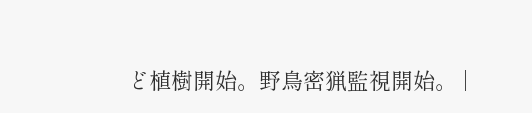ど植樹開始。野鳥密猟監視開始。 |